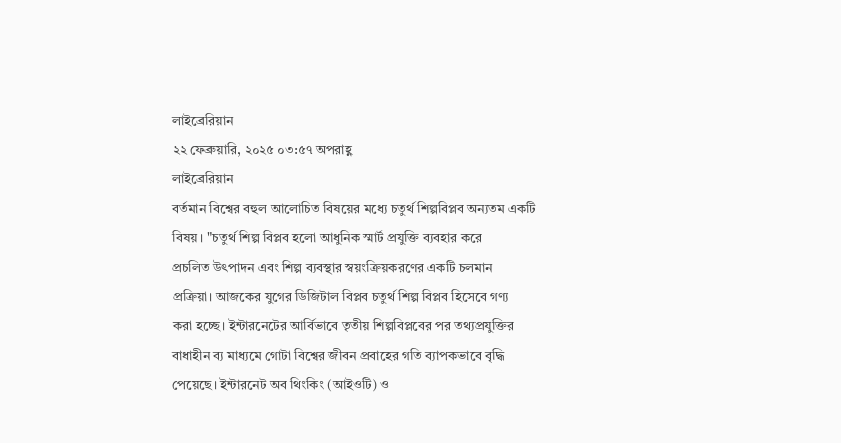লাইব্রেরিয়ান
২২ ফেব্রুয়ারি, ২০২৫ ০৩:৫৭ অপরাহ্ণ
লাইব্রেরিয়ান
বর্তমান বিশ্বের বহুল আলোচিত বিষয়ের মধ্যে চতুর্থ শিল্পবিপ্লব অন্যতম একটি
বিষয়। "চতুর্থ শিল্প বিপ্লব হলো আধুনিক স্মার্ট প্রযুক্তি ব্যবহার করে
প্রচলিত উৎপাদন এবং শিল্প ব্যবস্থার স্বয়ংক্রিয়করণের একটি চলমান
প্রক্রিয়া। আজকের যুগের ডিজিটাল বিপ্লব চতুর্থ শিল্প বিপ্লব হিসেবে গণ্য
করা হচ্ছে। ইন্টারনেটের আর্বিভাবে তৃতীয় শিল্পবিপ্লবের পর তথ্যপ্রযুক্তির
বাধাহীন ব্য মাধ্যমে গোটা বিশ্বের জীবন প্রবাহের গতি ব্যাপকভাবে বৃদ্ধি
পেয়েছে। ইন্টারনেট অব থিংকিং (আইওটি) ও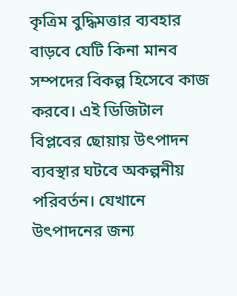কৃত্রিম বুদ্ধিমত্তার ব্যবহার
বাড়বে যেটি কিনা মানব সম্পদের বিকল্প হিসেবে কাজ করবে। এই ডিজিটাল
বিপ্লবের ছোয়ায় উৎপাদন ব্যবস্থার ঘটবে অকল্পনীয় পরিবর্তন। যেখানে
উৎপাদনের জন্য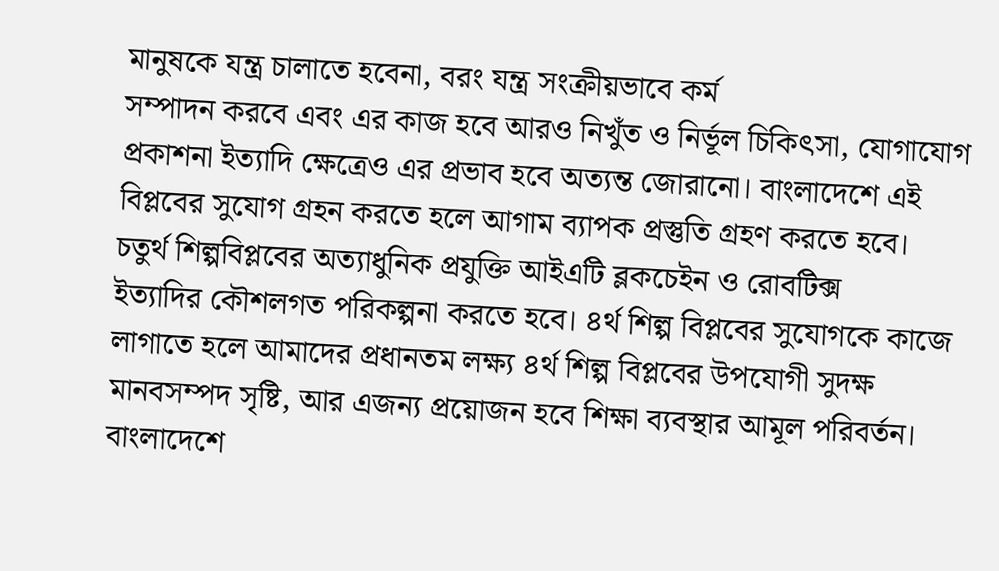মানুষকে যন্ত্র চালাতে হবেনা, বরং যন্ত্র সংক্রীয়ভাবে কর্ম
সম্পাদন করবে এবং এর কাজ হবে আরও নিখুঁত ও নির্ভূল চিকিৎসা, যোগাযোগ
প্রকাশনা ইত্যাদি ক্ষেত্রেও এর প্রভাব হবে অত্যন্ত জোরানো। বাংলাদেশে এই
বিপ্লবের সুযোগ গ্রহন করতে হলে আগাম ব্যাপক প্রস্তুতি গ্রহণ করতে হবে।
চতুর্থ শিল্পবিপ্লবের অত্যাধুনিক প্রযুক্তি আইএটি ব্লকচেইন ও রোবটিক্স
ইত্যাদির কৌশলগত পরিকল্পনা করতে হবে। ৪র্থ শিল্প বিপ্লবের সুযোগকে কাজে
লাগাতে হলে আমাদের প্রধানতম লক্ষ্য ৪র্থ শিল্প বিপ্লবের উপযোগী সুদক্ষ
মানবসম্পদ সৃষ্টি, আর এজন্য প্রয়োজন হবে শিক্ষা ব্যবস্থার আমূল পরিবর্তন।
বাংলাদেশে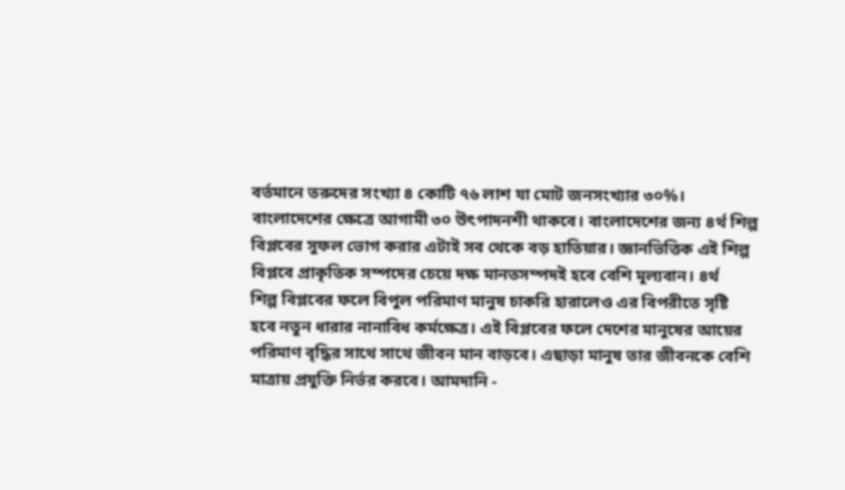বর্তমানে তরুদের সংখ্যা ৪ কোটি ৭৬ লাশ যা মোট জনসংখ্যার ৩০%।
বাংলাদেশের ক্ষেত্রে আগামী ৩০ উৎপাদনশী থাকবে। বাংলাদেশের জন্য ৪র্থ শিল্প
বিপ্লবের সুফল ভোগ করার এটাই সব থেকে বড় হাতিয়ার। জ্ঞানভিত্তিক এই শিল্প
বিপ্লবে প্রাকৃতিক সম্পদের চেয়ে দক্ষ মানতসম্পদই হবে বেশি মূল্যবান। ৪র্থ
শিল্প বিপ্লবের ফলে বিপুল পরিমাণ মানুষ চাকরি হারালেও এর বিপরীতে সৃষ্টি
হবে নতুন ধারার নানাবিধ কর্মক্ষেত্র। এই বিপ্লবের ফলে দেশের মানুষের আয়ের
পরিমাণ বৃদ্ধির সাথে সাথে জীবন মান বাড়বে। এছাড়া মানুষ তার জীবনকে বেশি
মাত্রায় প্রযুক্তি নির্ভর করবে। আমদানি -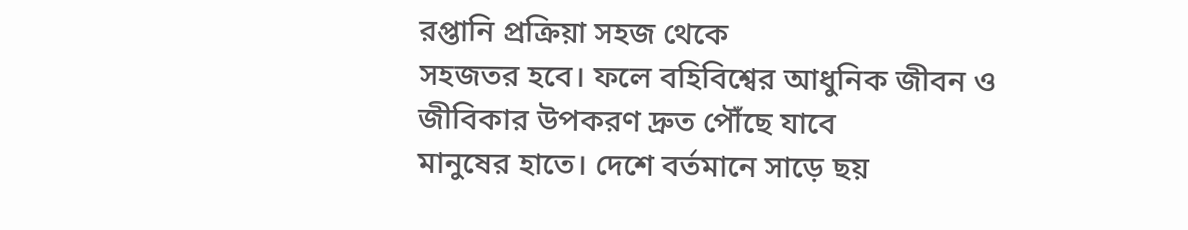রপ্তানি প্রক্রিয়া সহজ থেকে
সহজতর হবে। ফলে বহিবিশ্বের আধুনিক জীবন ও জীবিকার উপকরণ দ্রুত পৌঁছে যাবে
মানুষের হাতে। দেশে বর্তমানে সাড়ে ছয়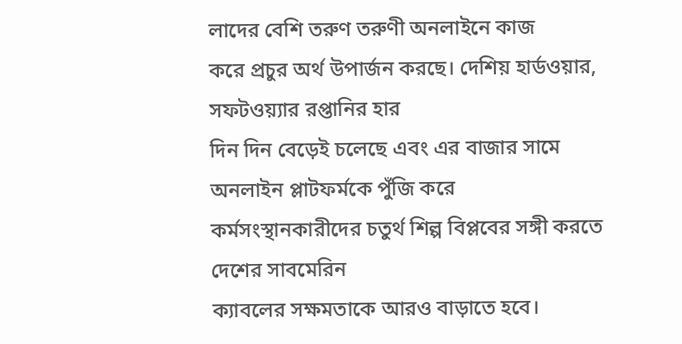লাদের বেশি তরুণ তরুণী অনলাইনে কাজ
করে প্রচুর অর্থ উপার্জন করছে। দেশিয় হার্ডওয়ার, সফটওয়্যার রপ্তানির হার
দিন দিন বেড়েই চলেছে এবং এর বাজার সামে অনলাইন প্লাটফর্মকে পুঁজি করে
কর্মসংস্থানকারীদের চতুর্থ শিল্প বিপ্লবের সঙ্গী করতে দেশের সাবমেরিন
ক্যাবলের সক্ষমতাকে আরও বাড়াতে হবে।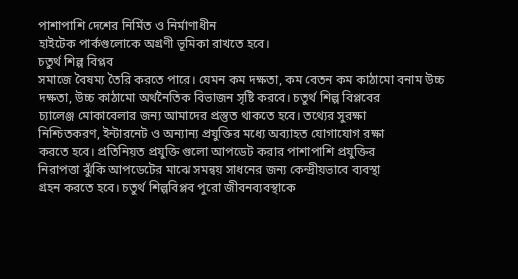পাশাপাশি দেশের নির্মিত ও নির্মাণাধীন
হাইটেক পার্কগুলোকে অগ্রণী ভূমিকা রাখতে হবে।
চতুর্থ শিল্প বিপ্লব
সমাজে বৈষম্য তৈরি করতে পারে। যেমন কম দক্ষতা, কম বেতন কম কাঠামো বনাম উচ্চ
দক্ষতা, উচ্চ কাঠামো অর্থনৈতিক বিভাজন সৃষ্টি করবে। চতুর্থ শিল্প বিপ্লবের
চ্যালেঞ্জ মোকাবেলার জন্য আমাদের প্রস্তুত থাকতে হবে। তথ্যের সুরক্ষা
নিশ্চিতকরণ, ইন্টারনেট ও অন্যান্য প্রযুক্তির মধ্যে অব্যাহত যোগাযোগ রক্ষা
করতে হবে। প্রতিনিয়ত প্রযুক্তি গুলো আপডেট করার পাশাপাশি প্রযুক্তির
নিরাপত্তা ঝুঁকি আপডেটের মাঝে সমন্বয় সাধনের জন্য কেন্দ্রীয়ভাবে ব্যবস্থা
গ্রহন করতে হবে। চতুর্থ শিল্পবিপ্লব পুরো জীবনব্যবস্থাকে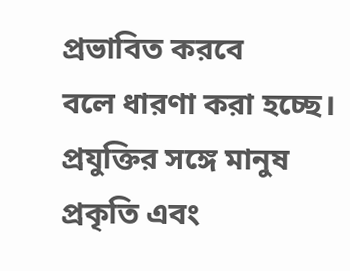প্রভাবিত করবে
বলে ধারণা করা হচ্ছে। প্রযুক্তির সঙ্গে মানুষ প্রকৃতি এবং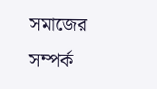সমাজের সম্পর্ক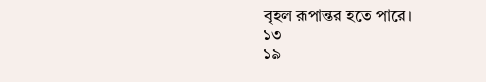বৃহল রূপান্তর হতে পারে।
১৩
১৯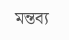মন্তব্য